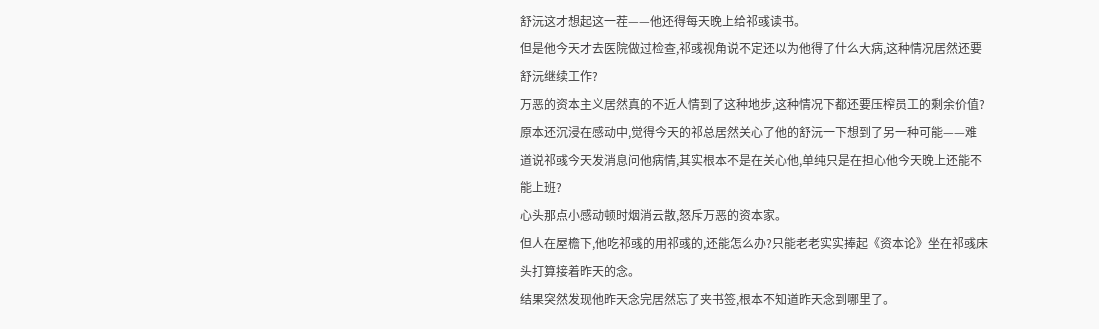舒沅这才想起这一茬——他还得每天晚上给祁彧读书。
但是他今天才去医院做过检查,祁彧视角说不定还以为他得了什么大病,这种情况居然还要舒沅继续工作?
万恶的资本主义居然真的不近人情到了这种地步,这种情况下都还要压榨员工的剩余价值?
原本还沉浸在感动中,觉得今天的祁总居然关心了他的舒沅一下想到了另一种可能——难道说祁彧今天发消息问他病情,其实根本不是在关心他,单纯只是在担心他今天晚上还能不能上班?
心头那点小感动顿时烟消云散,怒斥万恶的资本家。
但人在屋檐下,他吃祁彧的用祁彧的,还能怎么办?只能老老实实捧起《资本论》坐在祁彧床头打算接着昨天的念。
结果突然发现他昨天念完居然忘了夹书签,根本不知道昨天念到哪里了。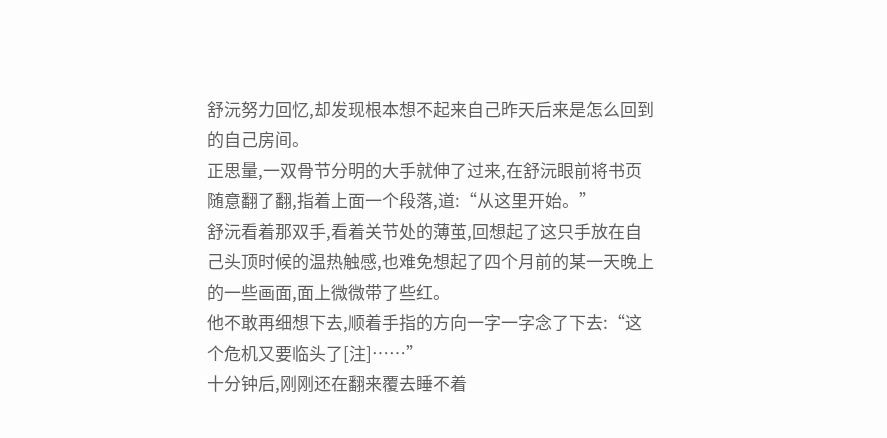舒沅努力回忆,却发现根本想不起来自己昨天后来是怎么回到的自己房间。
正思量,一双骨节分明的大手就伸了过来,在舒沅眼前将书页随意翻了翻,指着上面一个段落,道:“从这里开始。”
舒沅看着那双手,看着关节处的薄茧,回想起了这只手放在自己头顶时候的温热触感,也难免想起了四个月前的某一天晚上的一些画面,面上微微带了些红。
他不敢再细想下去,顺着手指的方向一字一字念了下去:“这个危机又要临头了[注]……”
十分钟后,刚刚还在翻来覆去睡不着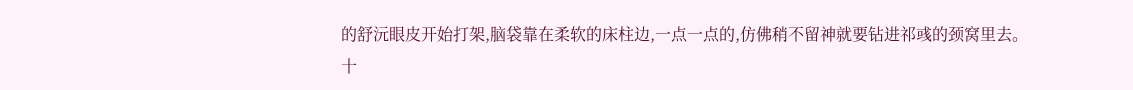的舒沅眼皮开始打架,脑袋靠在柔软的床柱边,一点一点的,仿佛稍不留神就要钻进祁彧的颈窝里去。
十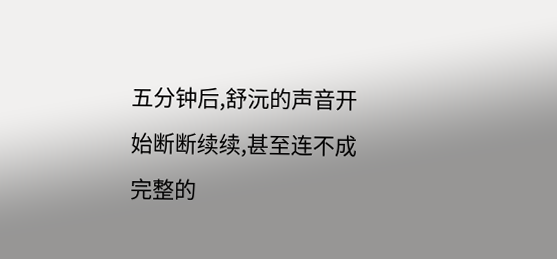五分钟后,舒沅的声音开始断断续续,甚至连不成完整的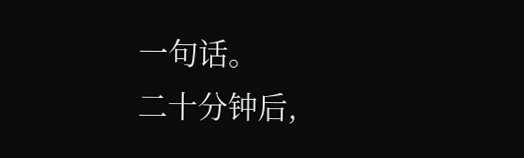一句话。
二十分钟后,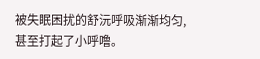被失眠困扰的舒沅呼吸渐渐均匀,甚至打起了小呼噜。